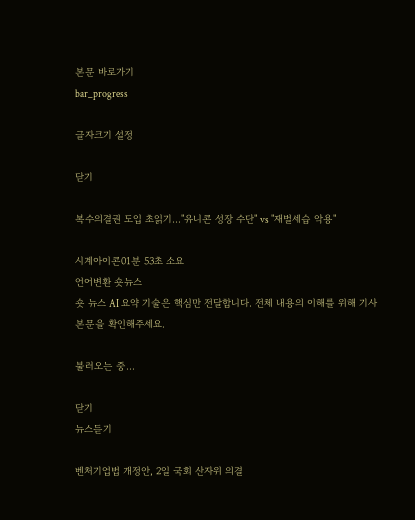본문 바로가기
bar_progress

글자크기 설정

닫기

복수의결권 도입 초읽기…"유니콘 성장 수단" vs "재벌세습 악용"

시계아이콘01분 53초 소요
언어변환 숏뉴스
숏 뉴스 AI 요약 기술은 핵심만 전달합니다. 전체 내용의 이해를 위해 기사 본문을 확인해주세요.

불러오는 중...

닫기
뉴스듣기

벤처기업법 개정안, 2일 국회 산자위 의결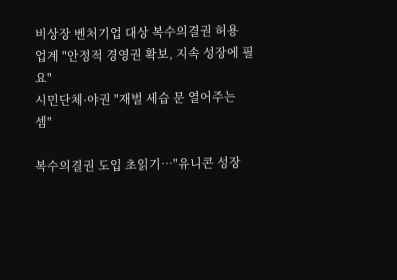비상장 벤처기업 대상 복수의결권 허용
업계 "안정적 경영권 확보, 지속 성장에 필요"
시민단체·야권 "재벌 세습 문 열어주는 셈"

복수의결권 도입 초읽기…"유니콘 성장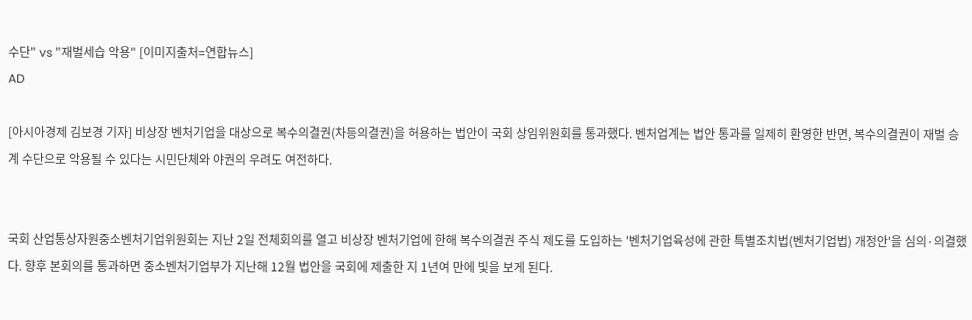수단" vs "재벌세습 악용" [이미지출처=연합뉴스]
AD

[아시아경제 김보경 기자] 비상장 벤처기업을 대상으로 복수의결권(차등의결권)을 허용하는 법안이 국회 상임위원회를 통과했다. 벤처업계는 법안 통과를 일제히 환영한 반면, 복수의결권이 재벌 승계 수단으로 악용될 수 있다는 시민단체와 야권의 우려도 여전하다.


국회 산업통상자원중소벤처기업위원회는 지난 2일 전체회의를 열고 비상장 벤처기업에 한해 복수의결권 주식 제도를 도입하는 '벤처기업육성에 관한 특별조치법(벤처기업법) 개정안'을 심의·의결했다. 향후 본회의를 통과하면 중소벤처기업부가 지난해 12월 법안을 국회에 제출한 지 1년여 만에 빛을 보게 된다.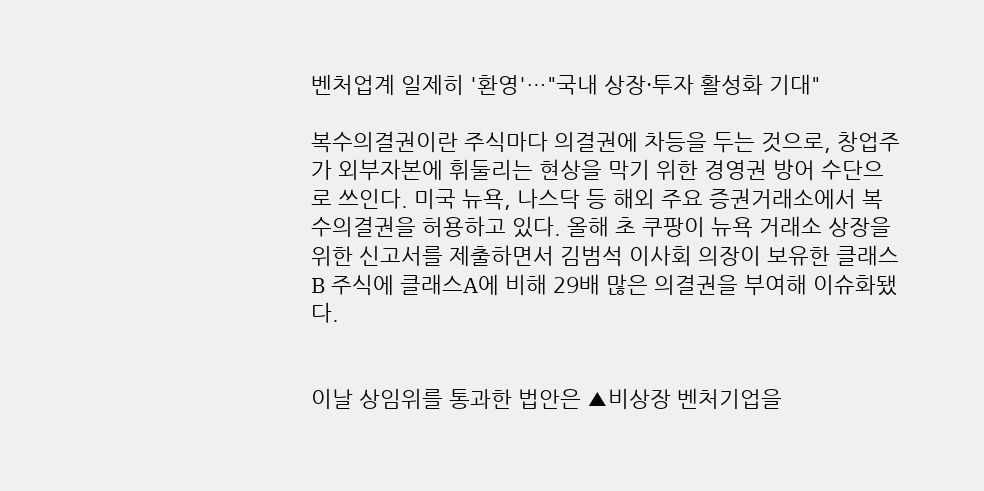벤처업계 일제히 '환영'…"국내 상장·투자 활성화 기대"

복수의결권이란 주식마다 의결권에 차등을 두는 것으로, 창업주가 외부자본에 휘둘리는 현상을 막기 위한 경영권 방어 수단으로 쓰인다. 미국 뉴욕, 나스닥 등 해외 주요 증권거래소에서 복수의결권을 허용하고 있다. 올해 초 쿠팡이 뉴욕 거래소 상장을 위한 신고서를 제출하면서 김범석 이사회 의장이 보유한 클래스B 주식에 클래스A에 비해 29배 많은 의결권을 부여해 이슈화됐다.


이날 상임위를 통과한 법안은 ▲비상장 벤처기업을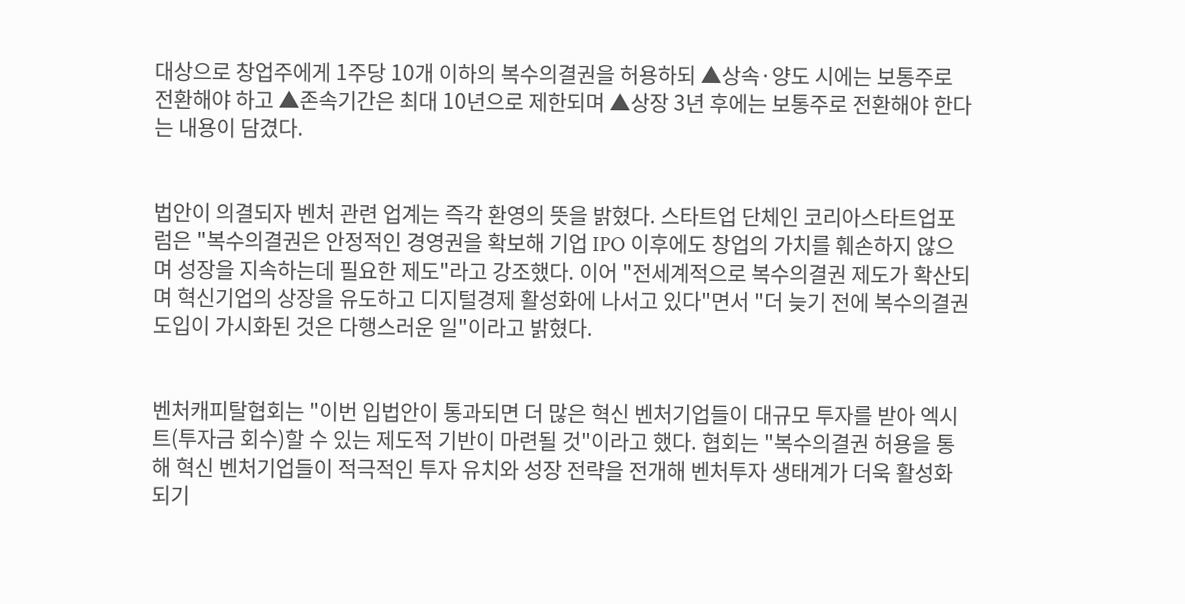대상으로 창업주에게 1주당 10개 이하의 복수의결권을 허용하되 ▲상속·양도 시에는 보통주로 전환해야 하고 ▲존속기간은 최대 10년으로 제한되며 ▲상장 3년 후에는 보통주로 전환해야 한다는 내용이 담겼다.


법안이 의결되자 벤처 관련 업계는 즉각 환영의 뜻을 밝혔다. 스타트업 단체인 코리아스타트업포럼은 "복수의결권은 안정적인 경영권을 확보해 기업 IPO 이후에도 창업의 가치를 훼손하지 않으며 성장을 지속하는데 필요한 제도"라고 강조했다. 이어 "전세계적으로 복수의결권 제도가 확산되며 혁신기업의 상장을 유도하고 디지털경제 활성화에 나서고 있다"면서 "더 늦기 전에 복수의결권 도입이 가시화된 것은 다행스러운 일"이라고 밝혔다.


벤처캐피탈협회는 "이번 입법안이 통과되면 더 많은 혁신 벤처기업들이 대규모 투자를 받아 엑시트(투자금 회수)할 수 있는 제도적 기반이 마련될 것"이라고 했다. 협회는 "복수의결권 허용을 통해 혁신 벤처기업들이 적극적인 투자 유치와 성장 전략을 전개해 벤처투자 생태계가 더욱 활성화되기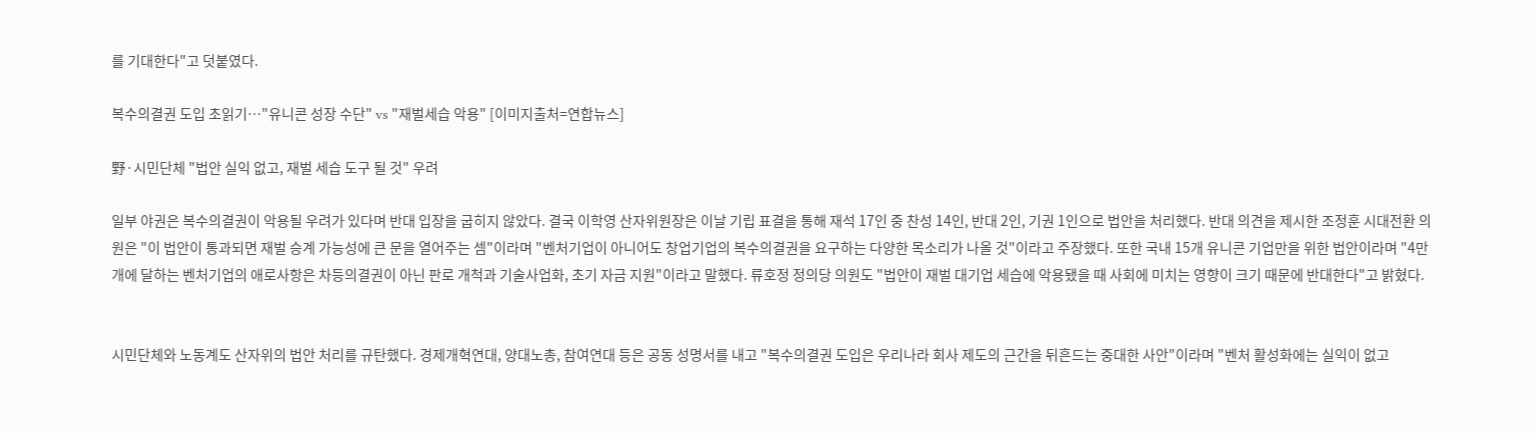를 기대한다"고 덧붙였다.

복수의결권 도입 초읽기…"유니콘 성장 수단" vs "재벌세습 악용" [이미지출처=연합뉴스]

野·시민단체 "법안 실익 없고, 재벌 세습 도구 될 것" 우려

일부 야권은 복수의결권이 악용될 우려가 있다며 반대 입장을 굽히지 않았다. 결국 이학영 산자위원장은 이날 기립 표결을 통해 재석 17인 중 찬성 14인, 반대 2인, 기권 1인으로 법안을 처리했다. 반대 의견을 제시한 조정훈 시대전환 의원은 "이 법안이 통과되면 재벌 승계 가능성에 큰 문을 열어주는 셈"이라며 "벤처기업이 아니어도 창업기업의 복수의결권을 요구하는 다양한 목소리가 나올 것"이라고 주장했다. 또한 국내 15개 유니콘 기업만을 위한 법안이라며 "4만개에 달하는 벤처기업의 애로사항은 차등의결권이 아닌 판로 개척과 기술사업화, 초기 자금 지원"이라고 말했다. 류호정 정의당 의원도 "법안이 재벌 대기업 세습에 악용됐을 때 사회에 미치는 영향이 크기 때문에 반대한다"고 밝혔다.


시민단체와 노동계도 산자위의 법안 처리를 규탄했다. 경제개혁연대, 양대노총, 참여연대 등은 공동 성명서를 내고 "복수의결권 도입은 우리나라 회사 제도의 근간을 뒤흔드는 중대한 사안"이라며 "벤처 활성화에는 실익이 없고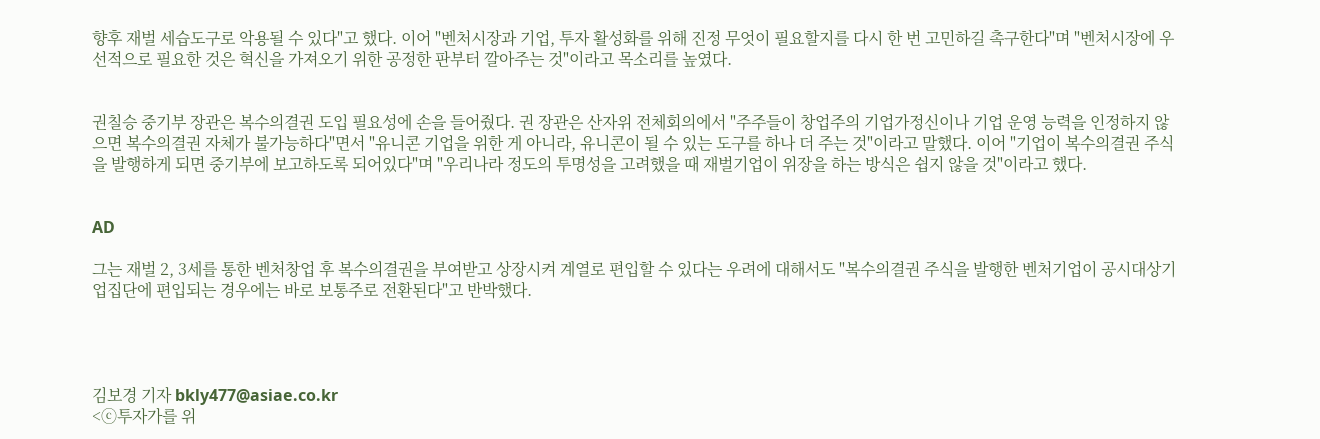향후 재벌 세습도구로 악용될 수 있다"고 했다. 이어 "벤처시장과 기업, 투자 활성화를 위해 진정 무엇이 필요할지를 다시 한 번 고민하길 촉구한다"며 "벤처시장에 우선적으로 필요한 것은 혁신을 가져오기 위한 공정한 판부터 깔아주는 것"이라고 목소리를 높였다.


권칠승 중기부 장관은 복수의결권 도입 필요성에 손을 들어줬다. 권 장관은 산자위 전체회의에서 "주주들이 창업주의 기업가정신이나 기업 운영 능력을 인정하지 않으면 복수의결권 자체가 불가능하다"면서 "유니콘 기업을 위한 게 아니라, 유니콘이 될 수 있는 도구를 하나 더 주는 것"이라고 말했다. 이어 "기업이 복수의결권 주식을 발행하게 되면 중기부에 보고하도록 되어있다"며 "우리나라 정도의 투명성을 고려했을 때 재벌기업이 위장을 하는 방식은 쉽지 않을 것"이라고 했다.


AD

그는 재벌 2, 3세를 통한 벤처창업 후 복수의결권을 부여받고 상장시켜 계열로 편입할 수 있다는 우려에 대해서도 "복수의결권 주식을 발행한 벤처기업이 공시대상기업집단에 편입되는 경우에는 바로 보통주로 전환된다"고 반박했다.




김보경 기자 bkly477@asiae.co.kr
<ⓒ투자가를 위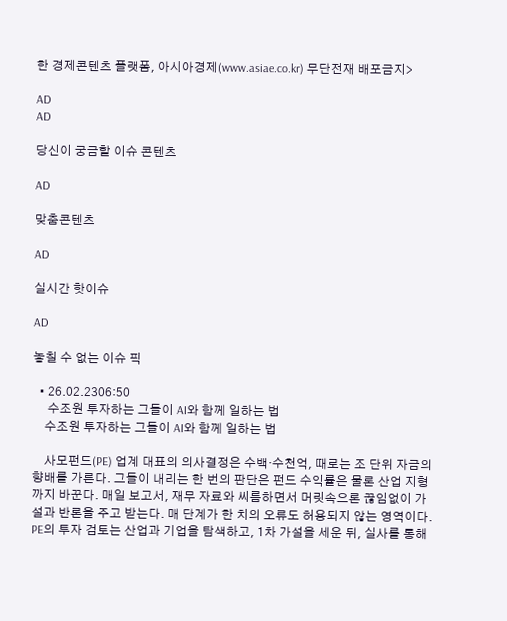한 경제콘텐츠 플랫폼, 아시아경제(www.asiae.co.kr) 무단전재 배포금지>

AD
AD

당신이 궁금할 이슈 콘텐츠

AD

맞춤콘텐츠

AD

실시간 핫이슈

AD

놓칠 수 없는 이슈 픽

  • 26.02.2306:50
     수조원 투자하는 그들이 AI와 함께 일하는 법
    수조원 투자하는 그들이 AI와 함께 일하는 법

    사모펀드(PE) 업계 대표의 의사결정은 수백·수천억, 때로는 조 단위 자금의 향배를 가른다. 그들이 내리는 한 번의 판단은 펀드 수익률은 물론 산업 지형까지 바꾼다. 매일 보고서, 재무 자료와 씨름하면서 머릿속으론 끊임없이 가설과 반론을 주고 받는다. 매 단계가 한 치의 오류도 허용되지 않는 영역이다. PE의 투자 검토는 산업과 기업을 탐색하고, 1차 가설을 세운 뒤, 실사를 통해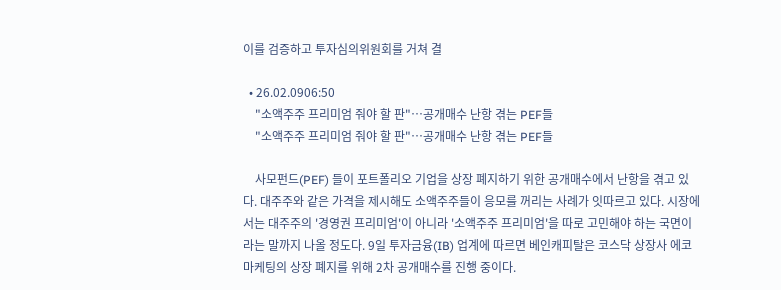이를 검증하고 투자심의위원회를 거쳐 결

  • 26.02.0906:50
    "소액주주 프리미엄 줘야 할 판"…공개매수 난항 겪는 PEF들
    "소액주주 프리미엄 줘야 할 판"…공개매수 난항 겪는 PEF들

    사모펀드(PEF) 들이 포트폴리오 기업을 상장 폐지하기 위한 공개매수에서 난항을 겪고 있다. 대주주와 같은 가격을 제시해도 소액주주들이 응모를 꺼리는 사례가 잇따르고 있다. 시장에서는 대주주의 '경영권 프리미엄'이 아니라 '소액주주 프리미엄'을 따로 고민해야 하는 국면이라는 말까지 나올 정도다. 9일 투자금융(IB) 업계에 따르면 베인캐피탈은 코스닥 상장사 에코마케팅의 상장 폐지를 위해 2차 공개매수를 진행 중이다.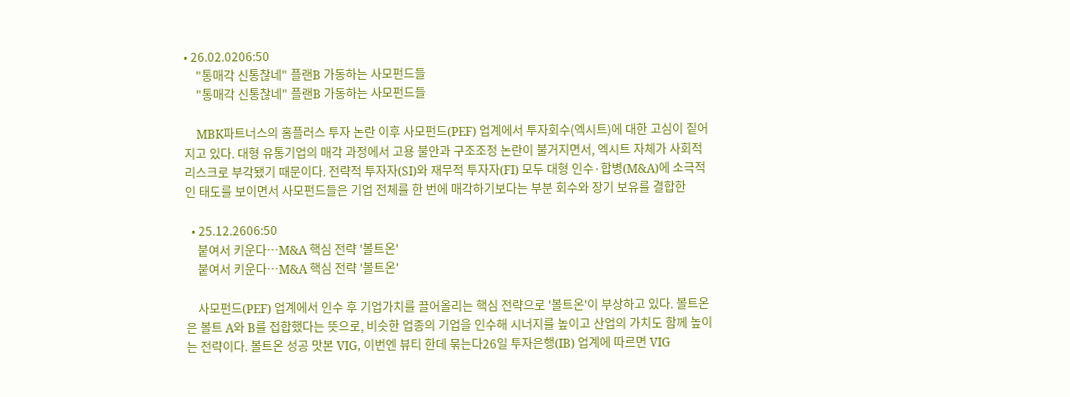• 26.02.0206:50
    "통매각 신통찮네" 플랜B 가동하는 사모펀드들
    "통매각 신통찮네" 플랜B 가동하는 사모펀드들

    MBK파트너스의 홈플러스 투자 논란 이후 사모펀드(PEF) 업계에서 투자회수(엑시트)에 대한 고심이 짙어지고 있다. 대형 유통기업의 매각 과정에서 고용 불안과 구조조정 논란이 불거지면서, 엑시트 자체가 사회적 리스크로 부각됐기 때문이다. 전략적 투자자(SI)와 재무적 투자자(FI) 모두 대형 인수·합병(M&A)에 소극적인 태도를 보이면서 사모펀드들은 기업 전체를 한 번에 매각하기보다는 부분 회수와 장기 보유를 결합한

  • 25.12.2606:50
    붙여서 키운다…M&A 핵심 전략 '볼트온'
    붙여서 키운다…M&A 핵심 전략 '볼트온'

    사모펀드(PEF) 업계에서 인수 후 기업가치를 끌어올리는 핵심 전략으로 '볼트온'이 부상하고 있다. 볼트온은 볼트 A와 B를 접합했다는 뜻으로, 비슷한 업종의 기업을 인수해 시너지를 높이고 산업의 가치도 함께 높이는 전략이다. 볼트온 성공 맛본 VIG, 이번엔 뷰티 한데 묶는다26일 투자은행(IB) 업계에 따르면 VIG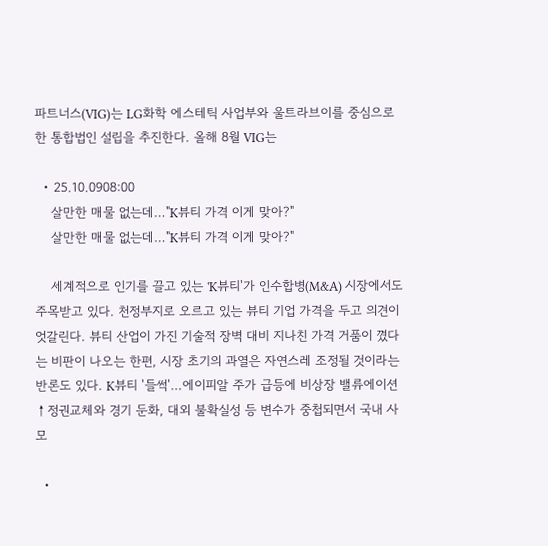파트너스(VIG)는 LG화학 에스테틱 사업부와 울트라브이를 중심으로 한 통합법인 설립을 추진한다. 올해 8월 VIG는

  • 25.10.0908:00
    살만한 매물 없는데…"K뷰티 가격 이게 맞아?"
    살만한 매물 없는데…"K뷰티 가격 이게 맞아?"

    세계적으로 인기를 끌고 있는 'K뷰티'가 인수합병(M&A) 시장에서도 주목받고 있다. 천정부지로 오르고 있는 뷰티 기업 가격을 두고 의견이 엇갈린다. 뷰티 산업이 가진 기술적 장벽 대비 지나친 가격 거품이 꼈다는 비판이 나오는 한편, 시장 초기의 과열은 자연스레 조정될 것이라는 반론도 있다. K뷰티 '들썩'…에이피알 주가 급등에 비상장 밸류에이션↑정권교체와 경기 둔화, 대외 불확실성 등 변수가 중첩되면서 국내 사모

  •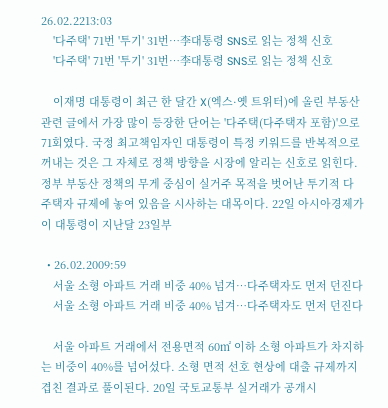26.02.2213:03
    '다주택' 71번 '투기' 31번…李대통령 SNS로 읽는 정책 신호
    '다주택' 71번 '투기' 31번…李대통령 SNS로 읽는 정책 신호

    이재명 대통령이 최근 한 달간 X(엑스·옛 트위터)에 올린 부동산 관련 글에서 가장 많이 등장한 단어는 '다주택(다주택자 포함)'으로 71회였다. 국정 최고책임자인 대통령이 특정 키워드를 반복적으로 꺼내는 것은 그 자체로 정책 방향을 시장에 알리는 신호로 읽힌다. 정부 부동산 정책의 무게 중심이 실거주 목적을 벗어난 투기적 다주택자 규제에 놓여 있음을 시사하는 대목이다. 22일 아시아경제가 이 대통령이 지난달 23일부

  • 26.02.2009:59
    서울 소형 아파트 거래 비중 40% 넘겨…다주택자도 먼저 던진다
    서울 소형 아파트 거래 비중 40% 넘겨…다주택자도 먼저 던진다

    서울 아파트 거래에서 전용면적 60㎡ 이하 소형 아파트가 차지하는 비중이 40%를 넘어섰다. 소형 면적 선호 현상에 대출 규제까지 겹친 결과로 풀이된다. 20일 국토교통부 실거래가 공개시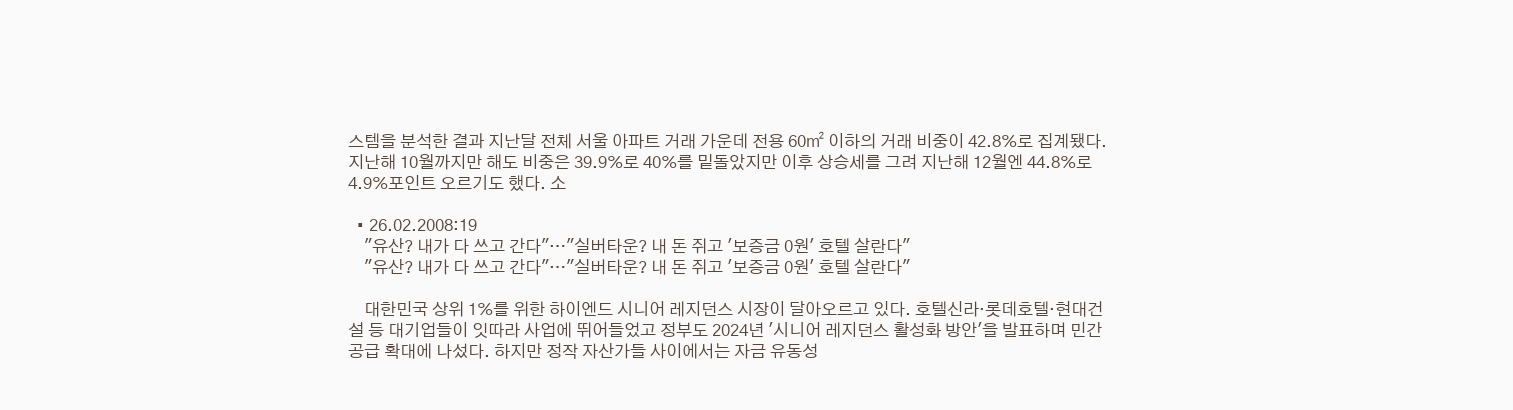스템을 분석한 결과 지난달 전체 서울 아파트 거래 가운데 전용 60㎡ 이하의 거래 비중이 42.8%로 집계됐다. 지난해 10월까지만 해도 비중은 39.9%로 40%를 밑돌았지만 이후 상승세를 그려 지난해 12월엔 44.8%로 4.9%포인트 오르기도 했다. 소

  • 26.02.2008:19
    "유산? 내가 다 쓰고 간다"…"실버타운? 내 돈 쥐고 '보증금 0원' 호텔 살란다"
    "유산? 내가 다 쓰고 간다"…"실버타운? 내 돈 쥐고 '보증금 0원' 호텔 살란다"

    대한민국 상위 1%를 위한 하이엔드 시니어 레지던스 시장이 달아오르고 있다. 호텔신라·롯데호텔·현대건설 등 대기업들이 잇따라 사업에 뛰어들었고 정부도 2024년 '시니어 레지던스 활성화 방안'을 발표하며 민간 공급 확대에 나섰다. 하지만 정작 자산가들 사이에서는 자금 유동성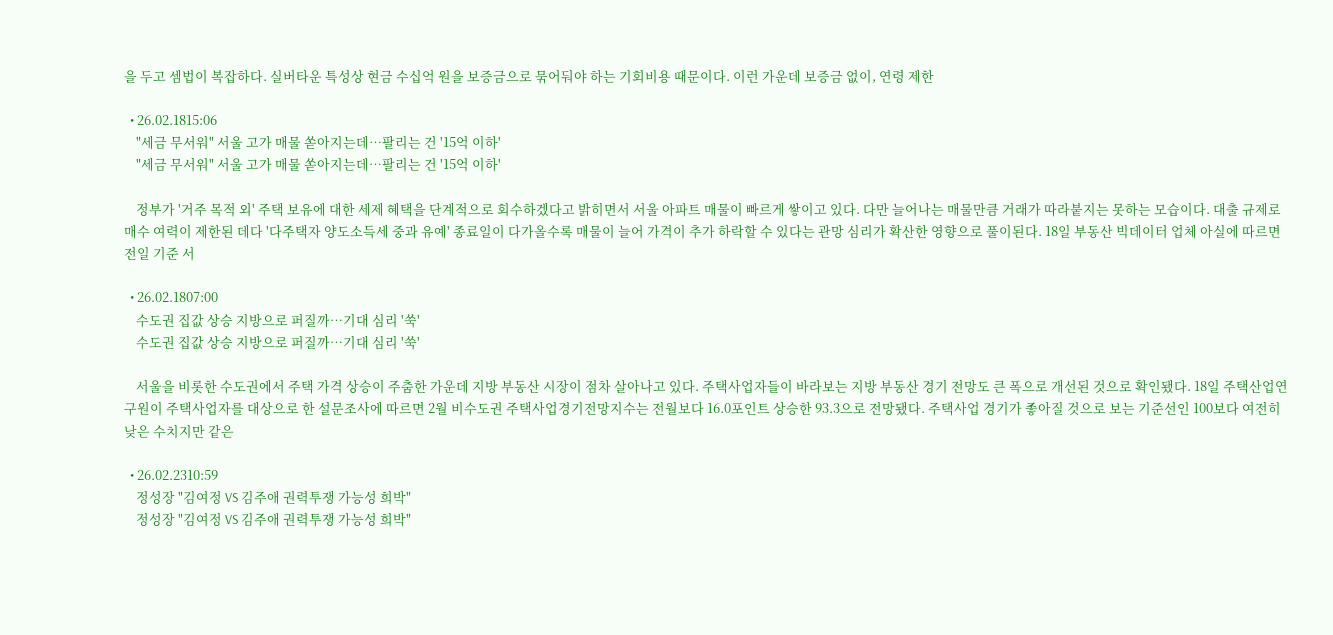을 두고 셈법이 복잡하다. 실버타운 특성상 현금 수십억 원을 보증금으로 묶어둬야 하는 기회비용 때문이다. 이런 가운데 보증금 없이, 연령 제한

  • 26.02.1815:06
    "세금 무서워" 서울 고가 매물 쏟아지는데…팔리는 건 '15억 이하'
    "세금 무서워" 서울 고가 매물 쏟아지는데…팔리는 건 '15억 이하'

    정부가 '거주 목적 외' 주택 보유에 대한 세제 혜택을 단계적으로 회수하겠다고 밝히면서 서울 아파트 매물이 빠르게 쌓이고 있다. 다만 늘어나는 매물만큼 거래가 따라붙지는 못하는 모습이다. 대출 규제로 매수 여력이 제한된 데다 '다주택자 양도소득세 중과 유예' 종료일이 다가올수록 매물이 늘어 가격이 추가 하락할 수 있다는 관망 심리가 확산한 영향으로 풀이된다. 18일 부동산 빅데이터 업체 아실에 따르면 전일 기준 서

  • 26.02.1807:00
    수도권 집값 상승 지방으로 퍼질까…기대 심리 '쑥'
    수도권 집값 상승 지방으로 퍼질까…기대 심리 '쑥'

    서울을 비롯한 수도권에서 주택 가격 상승이 주춤한 가운데 지방 부동산 시장이 점차 살아나고 있다. 주택사업자들이 바라보는 지방 부동산 경기 전망도 큰 폭으로 개선된 것으로 확인됐다. 18일 주택산업연구원이 주택사업자를 대상으로 한 설문조사에 따르면 2월 비수도권 주택사업경기전망지수는 전월보다 16.0포인트 상승한 93.3으로 전망됐다. 주택사업 경기가 좋아질 것으로 보는 기준선인 100보다 여전히 낮은 수치지만 같은

  • 26.02.2310:59
    정성장 "김여정 VS 김주애 권력투쟁 가능성 희박"
    정성장 "김여정 VS 김주애 권력투쟁 가능성 희박"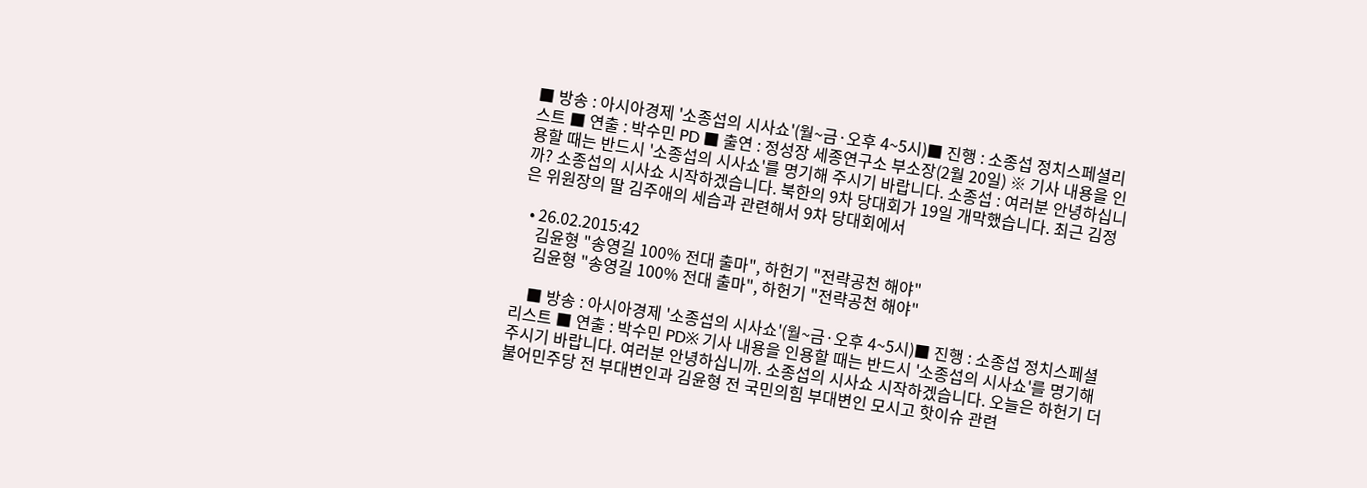■ 방송 : 아시아경제 '소종섭의 시사쇼'(월~금·오후 4~5시)■ 진행 : 소종섭 정치스페셜리스트 ■ 연출 : 박수민 PD ■ 출연 : 정성장 세종연구소 부소장(2월 20일) ※ 기사 내용을 인용할 때는 반드시 '소종섭의 시사쇼'를 명기해 주시기 바랍니다. 소종섭 : 여러분 안녕하십니까? 소종섭의 시사쇼 시작하겠습니다. 북한의 9차 당대회가 19일 개막했습니다. 최근 김정은 위원장의 딸 김주애의 세습과 관련해서 9차 당대회에서

  • 26.02.2015:42
    김윤형 "송영길 100% 전대 출마", 하헌기 "전략공천 해야"
    김윤형 "송영길 100% 전대 출마", 하헌기 "전략공천 해야"

    ■ 방송 : 아시아경제 '소종섭의 시사쇼'(월~금·오후 4~5시)■ 진행 : 소종섭 정치스페셜리스트 ■ 연출 : 박수민 PD※ 기사 내용을 인용할 때는 반드시 '소종섭의 시사쇼'를 명기해 주시기 바랍니다. 여러분 안녕하십니까. 소종섭의 시사쇼 시작하겠습니다. 오늘은 하헌기 더불어민주당 전 부대변인과 김윤형 전 국민의힘 부대변인 모시고 핫이슈 관련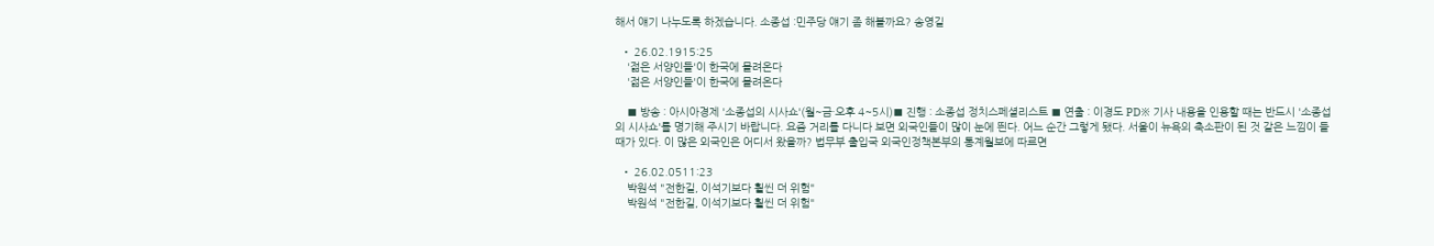해서 얘기 나누도록 하겠습니다. 소종섭 :민주당 얘기 좀 해볼까요? 송영길

  • 26.02.1915:25
    '젊은 서양인들'이 한국에 몰려온다
    '젊은 서양인들'이 한국에 몰려온다

    ■ 방송 : 아시아경제 '소종섭의 시사쇼'(월~금·오후 4~5시)■ 진행 : 소종섭 정치스페셜리스트 ■ 연출 : 이경도 PD※ 기사 내용을 인용할 때는 반드시 '소종섭의 시사쇼'를 명기해 주시기 바랍니다. 요즘 거리를 다니다 보면 외국인들이 많이 눈에 띈다. 어느 순간 그렇게 됐다. 서울이 뉴욕의 축소판이 된 것 같은 느낌이 들 때가 있다. 이 많은 외국인은 어디서 왔을까? 법무부 출입국 외국인정책본부의 통계월보에 따르면

  • 26.02.0511:23
    박원석 "전한길, 이석기보다 훨씬 더 위험"
    박원석 "전한길, 이석기보다 훨씬 더 위험"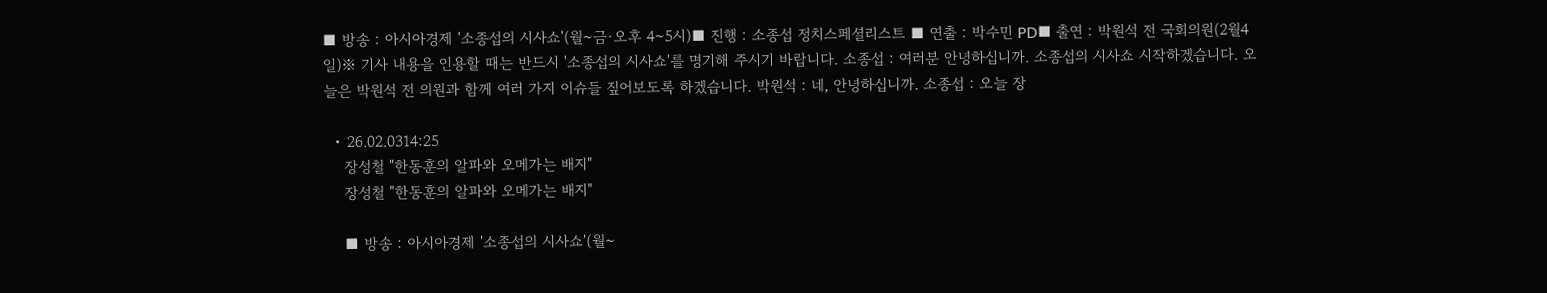■ 방송 : 아시아경제 '소종섭의 시사쇼'(월~금·오후 4~5시)■ 진행 : 소종섭 정치스페셜리스트 ■ 연출 : 박수민 PD■ 출연 : 박원석 전 국회의원(2월4일)※ 기사 내용을 인용할 때는 반드시 '소종섭의 시사쇼'를 명기해 주시기 바랍니다. 소종섭 : 여러분 안녕하십니까. 소종섭의 시사쇼 시작하겠습니다. 오늘은 박원석 전 의원과 함께 여러 가지 이슈들 짚어보도록 하겠습니다. 박원석 : 네, 안녕하십니까. 소종섭 : 오늘 장

  • 26.02.0314:25
    장성철 "한동훈의 알파와 오메가는 배지"
    장성철 "한동훈의 알파와 오메가는 배지"

    ■ 방송 : 아시아경제 '소종섭의 시사쇼'(월~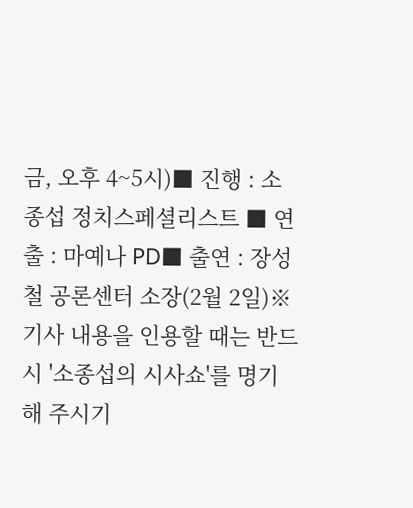금, 오후 4~5시)■ 진행 : 소종섭 정치스페셜리스트 ■ 연출 : 마예나 PD■ 출연 : 장성철 공론센터 소장(2월 2일)※ 기사 내용을 인용할 때는 반드시 '소종섭의 시사쇼'를 명기해 주시기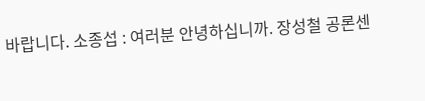바랍니다. 소종섭 : 여러분 안녕하십니까. 장성철 공론센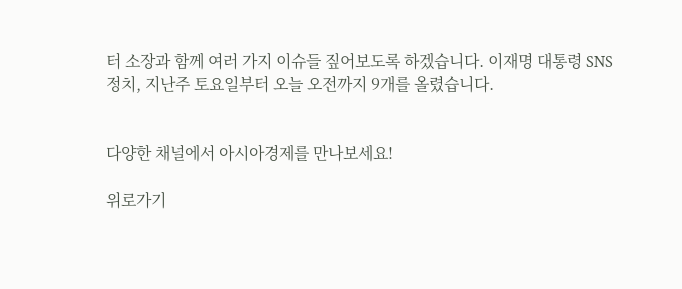터 소장과 함께 여러 가지 이슈들 짚어보도록 하겠습니다. 이재명 대통령 SNS 정치, 지난주 토요일부터 오늘 오전까지 9개를 올렸습니다.


다양한 채널에서 아시아경제를 만나보세요!

위로가기